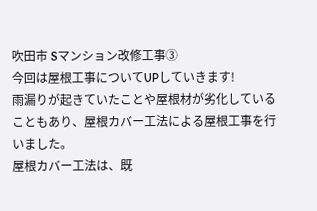吹田市 Sマンション改修工事③
今回は屋根工事についてUPしていきます!
雨漏りが起きていたことや屋根材が劣化していることもあり、屋根カバー工法による屋根工事を行いました。
屋根カバー工法は、既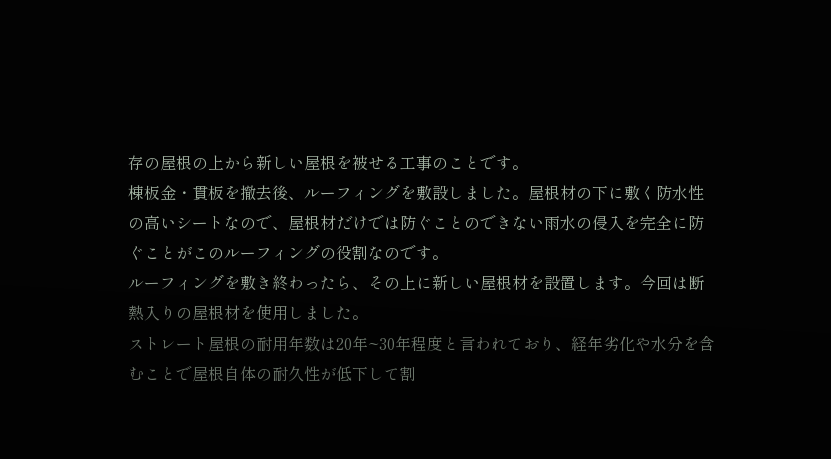存の屋根の上から新しい屋根を被せる工事のことです。
棟板金・貫板を撤去後、ルーフィングを敷設しました。屋根材の下に敷く防水性の高いシートなので、屋根材だけでは防ぐことのできない雨水の侵入を完全に防ぐことがこのルーフィングの役割なのです。
ルーフィングを敷き終わったら、その上に新しい屋根材を設置します。今回は断熱入りの屋根材を使用しました。
ストレート屋根の耐用年数は20年~30年程度と言われており、経年劣化や水分を含むことで屋根自体の耐久性が低下して割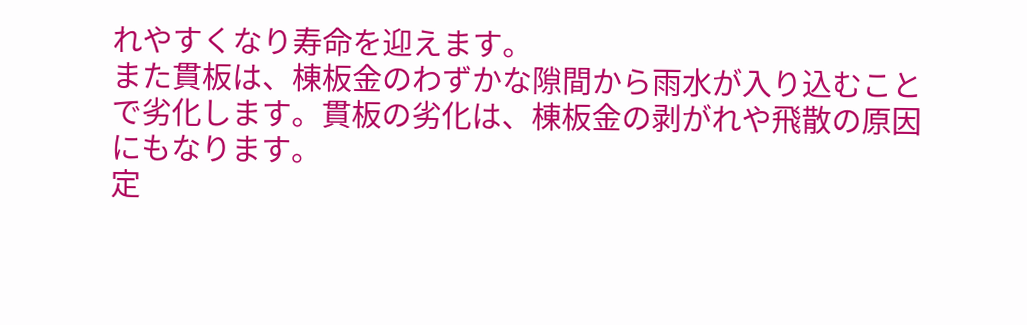れやすくなり寿命を迎えます。
また貫板は、棟板金のわずかな隙間から雨水が入り込むことで劣化します。貫板の劣化は、棟板金の剥がれや飛散の原因にもなります。
定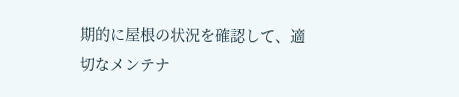期的に屋根の状況を確認して、適切なメンテナ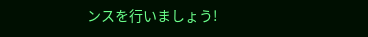ンスを行いましょう!